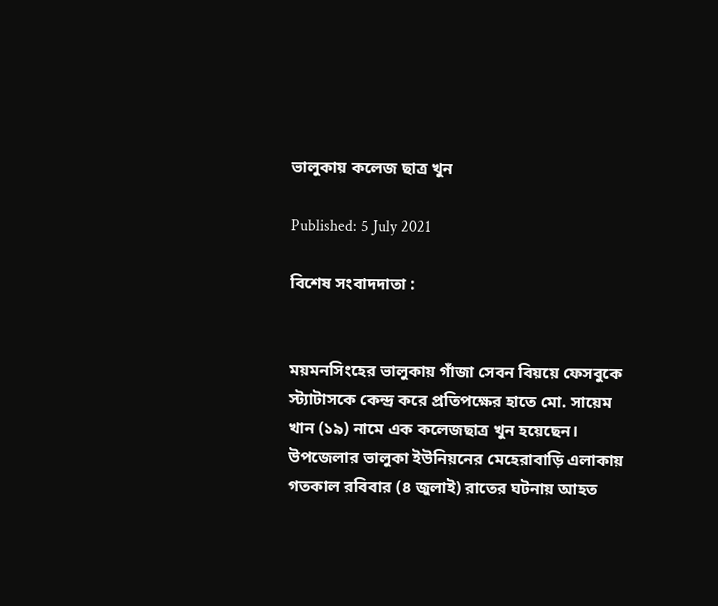ভালুকায় কলেজ ছাত্র খুন

Published: 5 July 2021

বিশেষ সংবাদদাতা :


ময়মনসিংহের ভালুকায় গাঁজা সেবন বিয়য়ে ফেসবুকে স্ট্যাটাসকে কেন্দ্র করে প্রতিপক্ষের হাতে মো. সায়েম খান (১৯) নামে এক কলেজছাত্র খুন হয়েছেন। উপজেলার ভালুকা ইউনিয়নের মেহেরাবাড়ি এলাকায় গতকাল রবিবার (৪ জুলাই) রাতের ঘটনায় আহত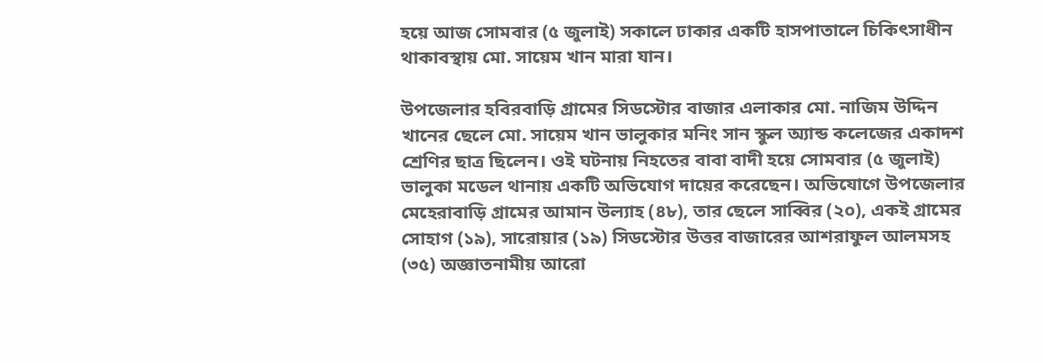হয়ে আজ সোমবার (৫ জুলাই) সকালে ঢাকার একটি হাসপাতালে চিকিৎসাধীন থাকাবস্থায় মো. সায়েম খান মারা যান।

উপজেলার হবিরবাড়ি গ্রামের সিডস্টোর বাজার এলাকার মো. নাজিম উদ্দিন খানের ছেলে মো. সায়েম খান ভালুকার মনিং সান স্কুল অ্যান্ড কলেজের একাদশ শ্রেণির ছাত্র ছিলেন। ওই ঘটনায় নিহতের বাবা বাদী হয়ে সোমবার (৫ জুলাই) ভালুকা মডেল থানায় একটি অভিযোগ দায়ের করেছেন। অভিযোগে উপজেলার মেহেরাবাড়ি গ্রামের আমান উল্যাহ (৪৮), তার ছেলে সাব্বির (২০), একই গ্রামের সোহাগ (১৯), সারোয়ার (১৯) সিডস্টোর উত্তর বাজারের আশরাফুল আলমসহ (৩৫) অজ্ঞাতনামীয় আরো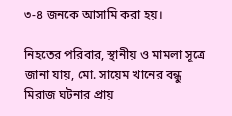৩-৪ জনকে আসামি করা হয়।

নিহতের পরিবার, স্থানীয় ও মামলা সূত্রে জানা যায়, মো. সায়েম খানের বন্ধু মিরাজ ঘটনার প্রায়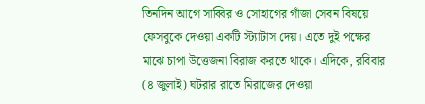তিনদিন আগে সাব্বির ও সোহাগের গাঁজা সেবন বিষয়ে ফেসবুকে দেওয়া একটি স্ট্যাটাস দেয়। এতে দুই পক্ষের মাঝে চাপা উত্তেজনা বিরাজ করতে থাকে। এদিকে, রবিবার (৪ জুলাই) ঘটরার রাতে মিরাজের দেওয়া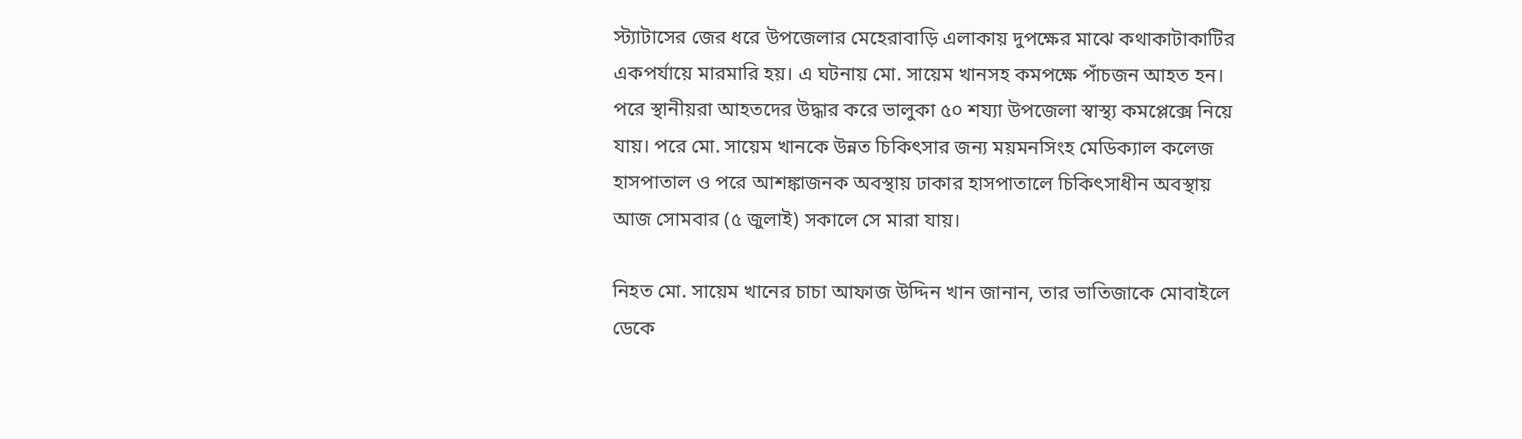স্ট্যাটাসের জের ধরে উপজেলার মেহেরাবাড়ি এলাকায় দুপক্ষের মাঝে কথাকাটাকাটির একপর্যায়ে মারমারি হয়। এ ঘটনায় মো. সায়েম খানসহ কমপক্ষে পাঁচজন আহত হন। পরে স্থানীয়রা আহতদের উদ্ধার করে ভালুকা ৫০ শয্যা উপজেলা স্বাস্থ্য কমপ্লেক্সে নিয়ে যায়। পরে মো. সায়েম খানকে উন্নত চিকিৎসার জন্য ময়মনসিংহ মেডিক্যাল কলেজ হাসপাতাল ও পরে আশঙ্কাজনক অবস্থায় ঢাকার হাসপাতালে চিকিৎসাধীন অবস্থায় আজ সোমবার (৫ জুলাই) সকালে সে মারা যায়।

নিহত মো. সায়েম খানের চাচা আফাজ উদ্দিন খান জানান, তার ভাতিজাকে মোবাইলে ডেকে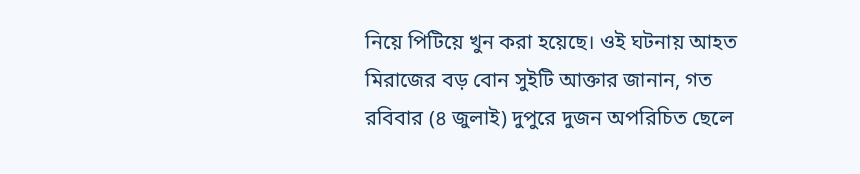নিয়ে পিটিয়ে খুন করা হয়েছে। ওই ঘটনায় আহত মিরাজের বড় বোন সুইটি আক্তার জানান, গত রবিবার (৪ জুলাই) দুপুরে দুজন অপরিচিত ছেলে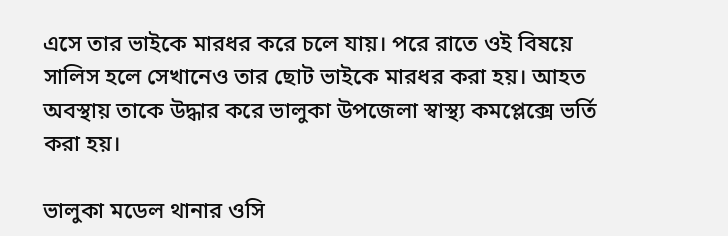এসে তার ভাইকে মারধর করে চলে যায়। পরে রাতে ওই বিষয়ে সালিস হলে সেখানেও তার ছোট ভাইকে মারধর করা হয়। আহত অবস্থায় তাকে উদ্ধার করে ভালুকা উপজেলা স্বাস্থ্য কমপ্লেক্সে ভর্তি করা হয়।

ভালুকা মডেল থানার ওসি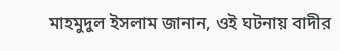মাহমুদুল ইসলাম জানান, ওই ঘটনায় বাদীর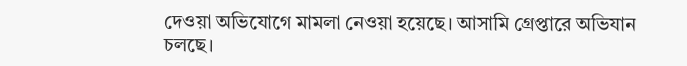দেওয়া অভিযোগে মামলা নেওয়া হয়েছে। আসামি গ্রেপ্তারে অভিযান চলছে।